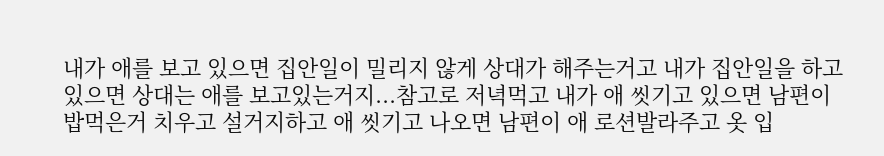내가 애를 보고 있으면 집안일이 밀리지 않게 상대가 해주는거고 내가 집안일을 하고 있으면 상대는 애를 보고있는거지...참고로 저녁먹고 내가 애 씻기고 있으면 남편이 밥먹은거 치우고 설거지하고 애 씻기고 나오면 남편이 애 로션발라주고 옷 입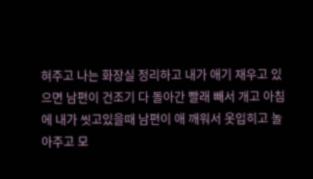혀주고 나는 화장실 정리하고 내가 애기 재우고 있으면 남편이 건조기 다 돌아간 빨래 빼서 개고 아침에 내가 씻고있을때 남편이 애 깨워서 옷입히고 놀아주고 모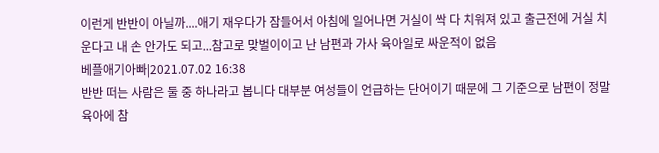이런게 반반이 아닐까....애기 재우다가 잠들어서 아침에 일어나면 거실이 싹 다 치워져 있고 출근전에 거실 치운다고 내 손 안가도 되고...참고로 맞벌이이고 난 남편과 가사 육아일로 싸운적이 없음
베플애기아빠|2021.07.02 16:38
반반 떠는 사람은 둘 중 하나라고 봅니다 대부분 여성들이 언급하는 단어이기 때문에 그 기준으로 남편이 정말 육아에 참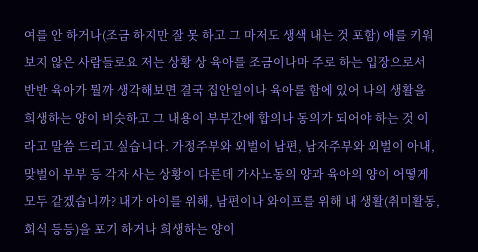여를 안 하거나(조금 하지만 잘 못 하고 그 마저도 생색 내는 것 포함) 애를 키워보지 않은 사람들로요 저는 상황 상 육아를 조금이나마 주로 하는 입장으로서 반반 육아가 뭘까 생각해보면 결국 집안일이나 육아를 함에 있어 나의 생활을 희생하는 양이 비슷하고 그 내용이 부부간에 합의나 동의가 되어야 하는 것 이라고 말씀 드리고 싶습니다. 가정주부와 외벌이 남편, 남자주부와 외벌이 아내, 맞벌이 부부 등 각자 사는 상황이 다른데 가사노동의 양과 육아의 양이 어떻게 모두 같겠습니까? 내가 아이를 위해, 남편이나 와이프를 위해 내 생활(취미활동, 회식 등등)을 포기 하거나 희생하는 양이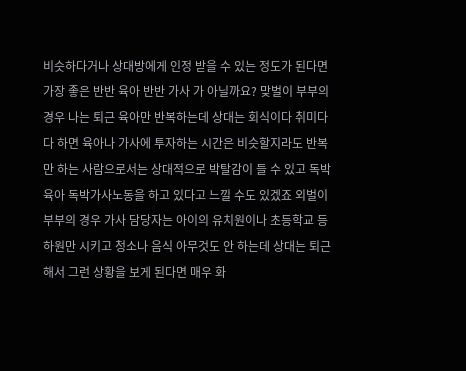비슷하다거나 상대방에게 인정 받을 수 있는 정도가 된다면 가장 좋은 반반 육아 반반 가사 가 아닐까요? 맞벌이 부부의 경우 나는 퇴근 육아만 반복하는데 상대는 회식이다 취미다 다 하면 육아나 가사에 투자하는 시간은 비슷할지라도 반복만 하는 사람으로서는 상대적으로 박탈감이 들 수 있고 독박육아 독박가사노동을 하고 있다고 느낄 수도 있겠죠 외벌이 부부의 경우 가사 담당자는 아이의 유치원이나 초등학교 등하원만 시키고 청소나 음식 아무것도 안 하는데 상대는 퇴근해서 그런 상황을 보게 된다면 매우 화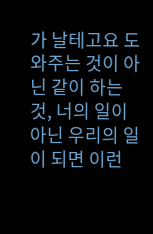가 날테고요 도와주는 것이 아닌 같이 하는 것, 너의 일이 아닌 우리의 일 이 되면 이런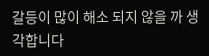갈등이 많이 해소 되지 않을 까 생각합니다